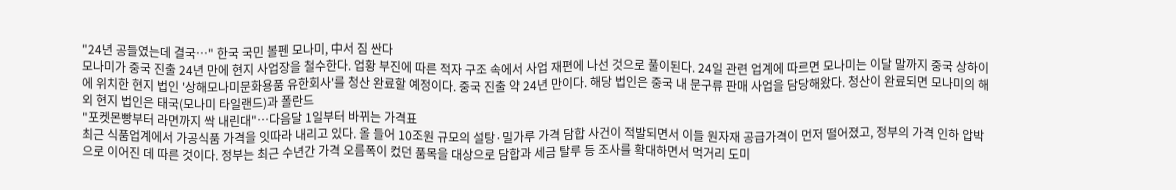"24년 공들였는데 결국…" 한국 국민 볼펜 모나미, 中서 짐 싼다
모나미가 중국 진출 24년 만에 현지 사업장을 철수한다. 업황 부진에 따른 적자 구조 속에서 사업 재편에 나선 것으로 풀이된다. 24일 관련 업계에 따르면 모나미는 이달 말까지 중국 상하이에 위치한 현지 법인 '상해모나미문화용품 유한회사'를 청산 완료할 예정이다. 중국 진출 약 24년 만이다. 해당 법인은 중국 내 문구류 판매 사업을 담당해왔다. 청산이 완료되면 모나미의 해외 현지 법인은 태국(모나미 타일랜드)과 폴란드
"포켓몬빵부터 라면까지 싹 내린대"…다음달 1일부터 바뀌는 가격표
최근 식품업계에서 가공식품 가격을 잇따라 내리고 있다. 올 들어 10조원 규모의 설탕·밀가루 가격 담합 사건이 적발되면서 이들 원자재 공급가격이 먼저 떨어졌고, 정부의 가격 인하 압박으로 이어진 데 따른 것이다. 정부는 최근 수년간 가격 오름폭이 컸던 품목을 대상으로 담합과 세금 탈루 등 조사를 확대하면서 먹거리 도미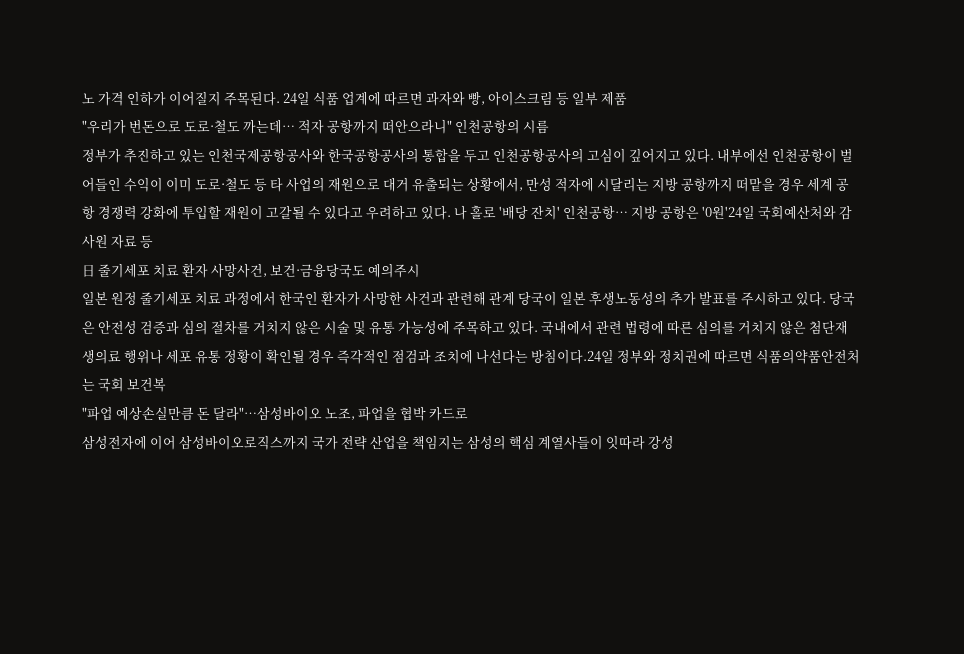노 가격 인하가 이어질지 주목된다. 24일 식품 업계에 따르면 과자와 빵, 아이스크림 등 일부 제품
"우리가 번돈으로 도로·철도 까는데… 적자 공항까지 떠안으라니" 인천공항의 시름
정부가 추진하고 있는 인천국제공항공사와 한국공항공사의 통합을 두고 인천공항공사의 고심이 깊어지고 있다. 내부에선 인천공항이 벌어들인 수익이 이미 도로·철도 등 타 사업의 재원으로 대거 유출되는 상황에서, 만성 적자에 시달리는 지방 공항까지 떠맡을 경우 세계 공항 경쟁력 강화에 투입할 재원이 고갈될 수 있다고 우려하고 있다. 나 홀로 '배당 잔치' 인천공항… 지방 공항은 '0원'24일 국회예산처와 감사원 자료 등
日 줄기세포 치료 환자 사망사건, 보건·금융당국도 예의주시
일본 원정 줄기세포 치료 과정에서 한국인 환자가 사망한 사건과 관련해 관계 당국이 일본 후생노동성의 추가 발표를 주시하고 있다. 당국은 안전성 검증과 심의 절차를 거치지 않은 시술 및 유통 가능성에 주목하고 있다. 국내에서 관련 법령에 따른 심의를 거치지 않은 첨단재생의료 행위나 세포 유통 정황이 확인될 경우 즉각적인 점검과 조치에 나선다는 방침이다.24일 정부와 정치권에 따르면 식품의약품안전처는 국회 보건복
"파업 예상손실만큼 돈 달라"…삼성바이오 노조, 파업을 협박 카드로
삼성전자에 이어 삼성바이오로직스까지 국가 전략 산업을 책임지는 삼성의 핵심 계열사들이 잇따라 강성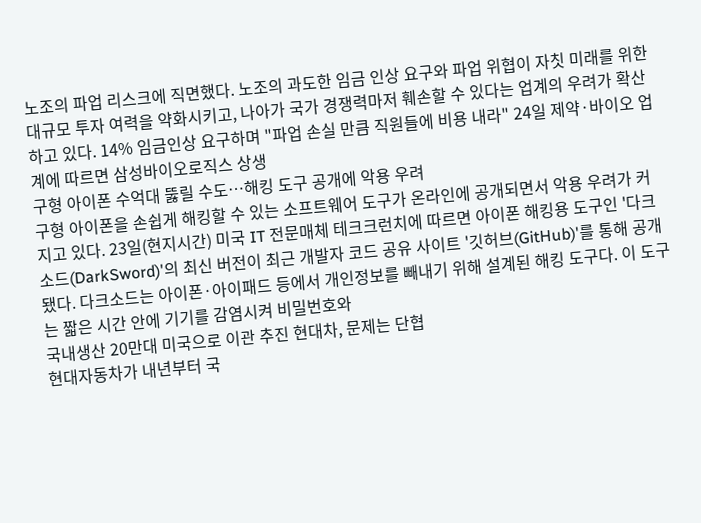노조의 파업 리스크에 직면했다. 노조의 과도한 임금 인상 요구와 파업 위협이 자칫 미래를 위한 대규모 투자 여력을 약화시키고, 나아가 국가 경쟁력마저 훼손할 수 있다는 업계의 우려가 확산하고 있다. 14% 임금인상 요구하며 "파업 손실 만큼 직원들에 비용 내라" 24일 제약·바이오 업계에 따르면 삼성바이오로직스 상생
구형 아이폰 수억대 뚫릴 수도…해킹 도구 공개에 악용 우려
구형 아이폰을 손쉽게 해킹할 수 있는 소프트웨어 도구가 온라인에 공개되면서 악용 우려가 커지고 있다. 23일(현지시간) 미국 IT 전문매체 테크크런치에 따르면 아이폰 해킹용 도구인 '다크소드(DarkSword)'의 최신 버전이 최근 개발자 코드 공유 사이트 '깃허브(GitHub)'를 통해 공개됐다. 다크소드는 아이폰·아이패드 등에서 개인정보를 빼내기 위해 설계된 해킹 도구다. 이 도구는 짧은 시간 안에 기기를 감염시켜 비밀번호와
국내생산 20만대 미국으로 이관 추진 현대차, 문제는 단협
현대자동차가 내년부터 국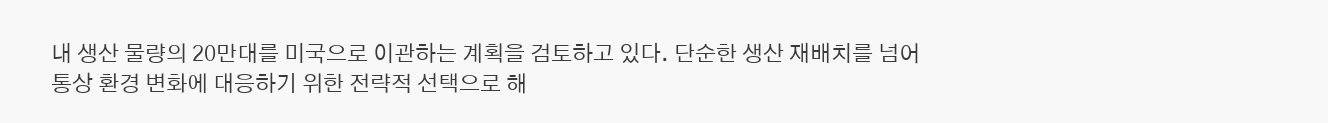내 생산 물량의 20만대를 미국으로 이관하는 계획을 검토하고 있다. 단순한 생산 재배치를 넘어 통상 환경 변화에 대응하기 위한 전략적 선택으로 해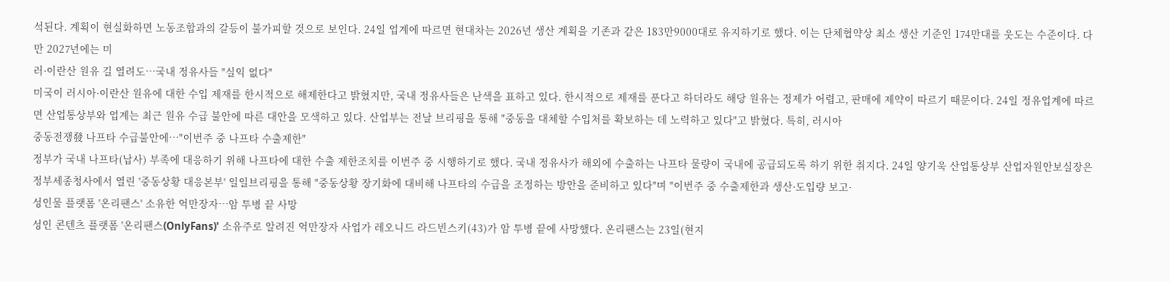석된다. 계획이 현실화하면 노동조합과의 갈등이 불가피할 것으로 보인다. 24일 업계에 따르면 현대차는 2026년 생산 계획을 기존과 같은 183만9000대로 유지하기로 했다. 이는 단체협약상 최소 생산 기준인 174만대를 웃도는 수준이다. 다만 2027년에는 미
러·이란산 원유 길 열려도…국내 정유사들 "실익 없다"
미국이 러시아·이란산 원유에 대한 수입 제재를 한시적으로 해제한다고 밝혔지만, 국내 정유사들은 난색을 표하고 있다. 한시적으로 제재를 푼다고 하더라도 해당 원유는 정제가 어렵고, 판매에 제약이 따르기 때문이다. 24일 정유업계에 따르면 산업통상부와 업계는 최근 원유 수급 불안에 따른 대안을 모색하고 있다. 산업부는 전날 브리핑을 통해 "중동을 대체할 수입처를 확보하는 데 노력하고 있다"고 밝혔다. 특히, 러시아
중동전쟁發 나프타 수급불안에…"이번주 중 나프타 수출제한"
정부가 국내 나프타(납사) 부족에 대응하기 위해 나프타에 대한 수출 제한조치를 이번주 중 시행하기로 했다. 국내 정유사가 해외에 수출하는 나프타 물량이 국내에 공급되도록 하기 위한 취지다. 24일 양기욱 산업통상부 산업자원안보실장은 정부세종청사에서 열린 '중동상황 대응본부' 일일브리핑을 통해 "중동상황 장기화에 대비해 나프타의 수급을 조정하는 방안을 준비하고 있다"며 "이번주 중 수출제한과 생산·도입량 보고·
성인물 플랫폼 '온리팬스' 소유한 억만장자…암 투병 끝 사망
성인 콘텐츠 플랫폼 '온리팬스(OnlyFans)' 소유주로 알려진 억만장자 사업가 레오니드 라드빈스키(43)가 암 투병 끝에 사망했다. 온리팬스는 23일(현지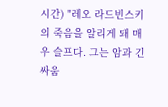시간) "레오 라드빈스키의 죽음을 알리게 돼 매우 슬프다. 그는 암과 긴 싸움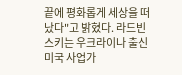끝에 평화롭게 세상을 떠났다"고 밝혔다. 라드빈스키는 우크라이나 출신 미국 사업가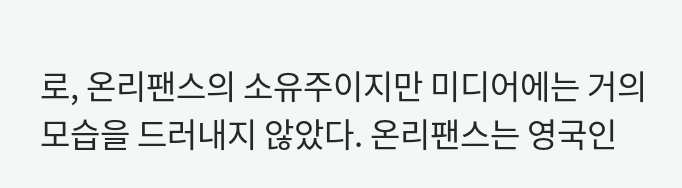로, 온리팬스의 소유주이지만 미디어에는 거의 모습을 드러내지 않았다. 온리팬스는 영국인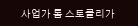사업가 톰 스토클리가